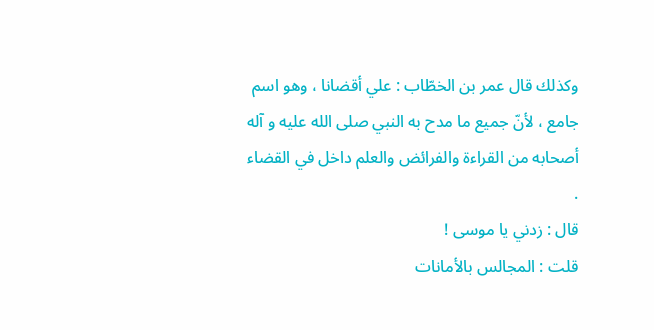وكذلك قال عمر بن الخطّاب : علي أقضانا ، وهو اسم جامع ، لأنّ جميع ما مدح به النبي صلى الله عليه و آله أصحابه من القراءة والفرائض والعلم داخل في القضاء .
قال : زدني يا موسى !
قلت : المجالس بالأمانات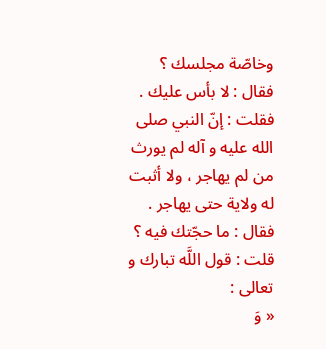وخاصّة مجلسك ؟
فقال : لا بأس عليك .
فقلت : إنّ النبي صلى الله عليه و آله لم يورث من لم يهاجر ، ولا أثبت له ولاية حتى يهاجر .
فقال : ما حجّتك فيه ؟
قلت : قول اللَّه تبارك و تعالى :
« وَ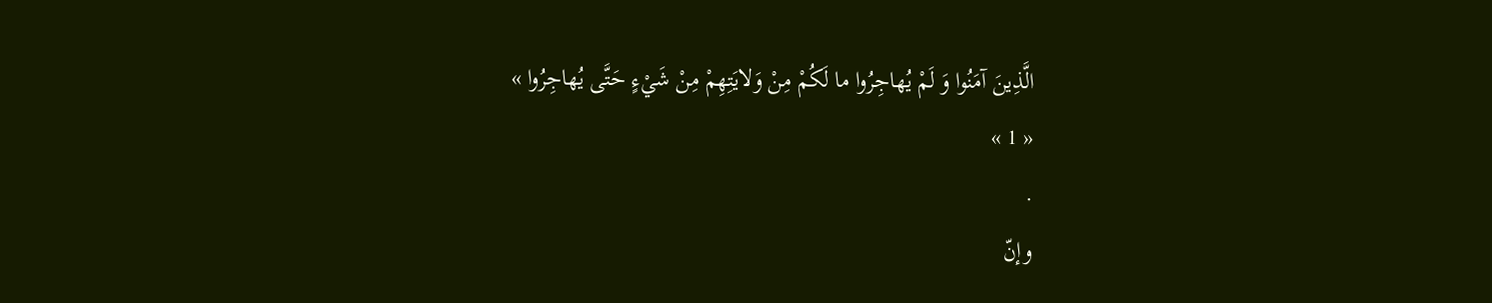الَّذِينَ آمَنُوا وَ لَمْ يُهاجِرُوا ما لَكُمْ مِنْ وَلايَتِهِمْ مِنْ شَيْءٍ حَتَّى يُهاجِرُوا »
« 1 »
.
وإنّ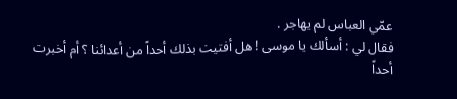عمّي العباس لم يهاجر .
فقال لي : أسألك يا موسى ! هل أفتيت بذلك أحداً من أعدائنا ؟ أم أخبرت أحداً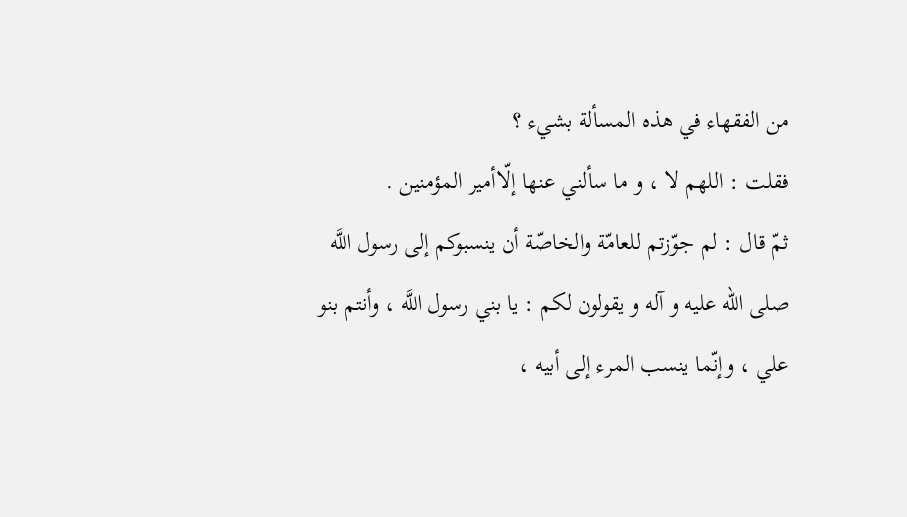من الفقهاء في هذه المسألة بشيء ؟
فقلت : اللهم لا ، و ما سألني عنها إلّاأمير المؤمنين .
ثمّ قال : لم جوّزتم للعامّة والخاصّة أن ينسبوكم إلى رسول اللَّه صلى الله عليه و آله و يقولون لكم : يا بني رسول اللَّه ، وأنتم بنو علي ، وإنّما ينسب المرء إلى أبيه ،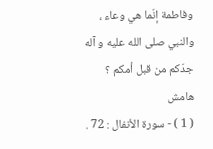وفاطمة إنّما هي وعاء ، والنبي صلى الله عليه و آله جدّكم من قبل أمكم ؟
هامش
( 1 ) - سورة الأنفال : 72 .